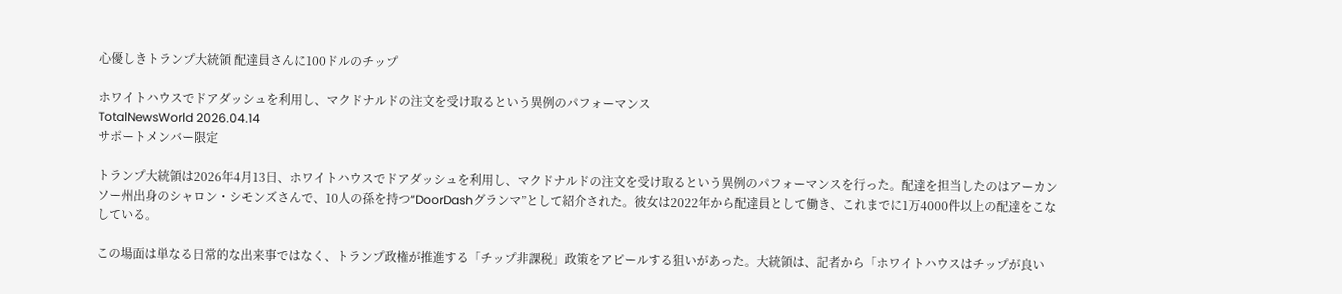心優しきトランプ大統領 配達員さんに100ドルのチップ

ホワイトハウスでドアダッシュを利用し、マクドナルドの注文を受け取るという異例のパフォーマンス
TotalNewsWorld 2026.04.14
サポートメンバー限定

トランプ大統領は2026年4月13日、ホワイトハウスでドアダッシュを利用し、マクドナルドの注文を受け取るという異例のパフォーマンスを行った。配達を担当したのはアーカンソー州出身のシャロン・シモンズさんで、10人の孫を持つ“DoorDashグランマ”として紹介された。彼女は2022年から配達員として働き、これまでに1万4000件以上の配達をこなしている。

この場面は単なる日常的な出来事ではなく、トランプ政権が推進する「チップ非課税」政策をアピールする狙いがあった。大統領は、記者から「ホワイトハウスはチップが良い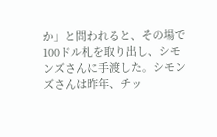か」と問われると、その場で100ドル札を取り出し、シモンズさんに手渡した。シモンズさんは昨年、チッ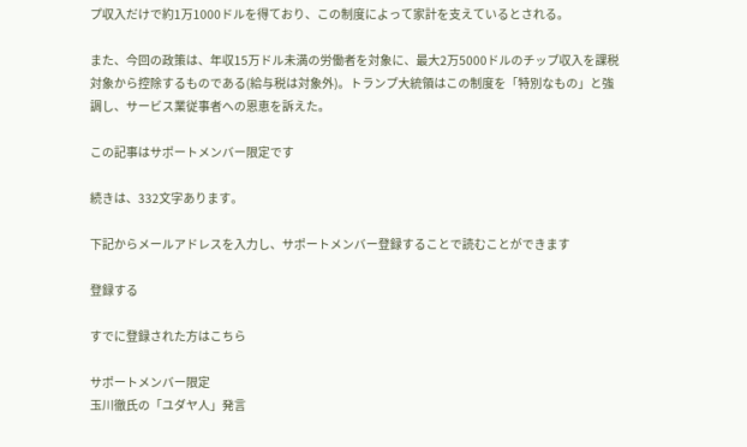プ収入だけで約1万1000ドルを得ており、この制度によって家計を支えているとされる。

また、今回の政策は、年収15万ドル未満の労働者を対象に、最大2万5000ドルのチップ収入を課税対象から控除するものである(給与税は対象外)。トランプ大統領はこの制度を「特別なもの」と強調し、サービス業従事者への恩恵を訴えた。

この記事はサポートメンバー限定です

続きは、332文字あります。

下記からメールアドレスを入力し、サポートメンバー登録することで読むことができます

登録する

すでに登録された方はこちら

サポートメンバー限定
玉川徹氏の「ユダヤ人」発言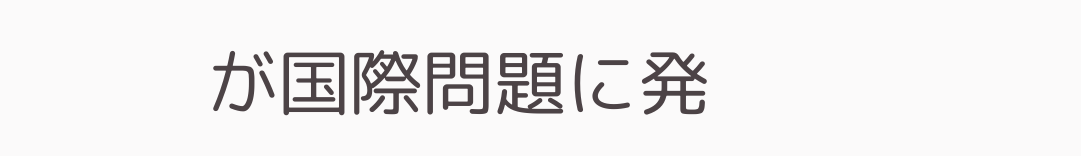が国際問題に発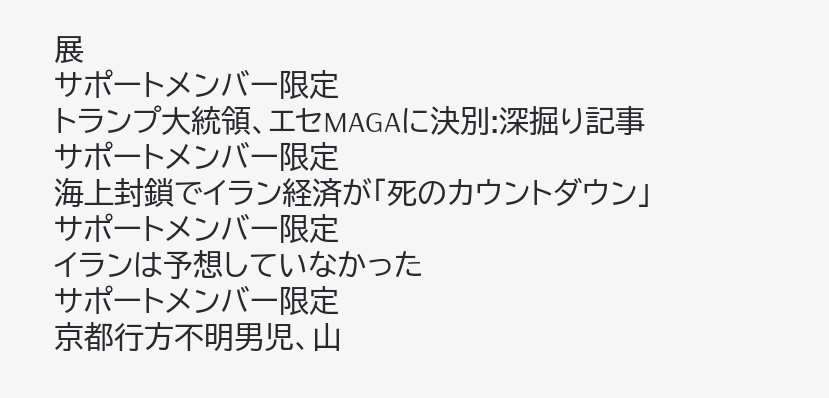展
サポートメンバー限定
トランプ大統領、エセMAGAに決別:深掘り記事
サポートメンバー限定
海上封鎖でイラン経済が「死のカウントダウン」
サポートメンバー限定
イランは予想していなかった
サポートメンバー限定
京都行方不明男児、山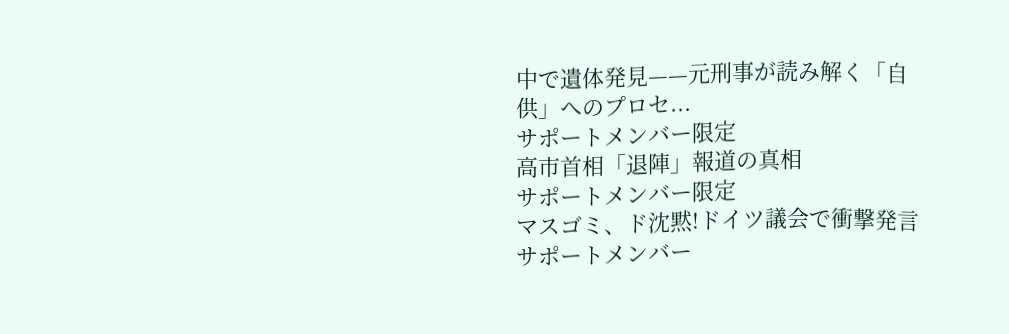中で遺体発見——元刑事が読み解く「自供」へのプロセ...
サポートメンバー限定
高市首相「退陣」報道の真相
サポートメンバー限定
マスゴミ、ド沈黙!ドイツ議会で衝撃発言
サポートメンバー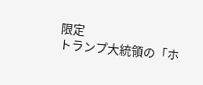限定
トランプ大統領の「ホ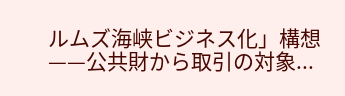ルムズ海峡ビジネス化」構想——公共財から取引の対象...